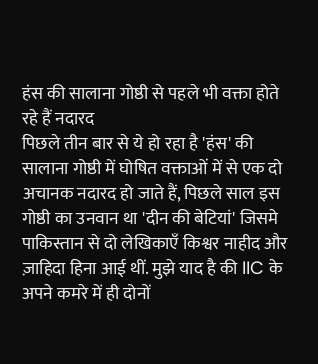हंस की सालाना गोष्ठी से पहले भी वक्ता होते रहे हैं नदारद
पिछले तीन बार से ये हो रहा है 'हंस' की सालाना गोष्ठी में घोषित वक्ताओं में से एक दो अचानक नदारद हो जाते हैं, पिछले साल इस गोष्ठी का उनवान था 'दीन की बेटियां' जिसमे पाकिस्तान से दो लेखिकाएँ किश्वर नाहीद और ज़ाहिदा हिना आई थीं. मुझे याद है की IIC के अपने कमरे में ही दोनों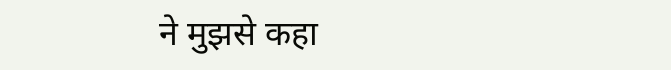ने मुझसे कहा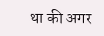था की अगर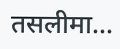तसलीमा...